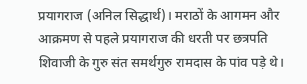प्रयागराज (अनिल सिद्धार्थ)। मराठों के आगमन और आक्रमण से पहले प्रयागराज की धरती पर छत्रपति शिवाजी के गुरु संत समर्थगुरु रामदास के पांव पड़े थे।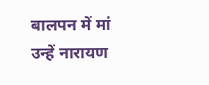बालपन में मां उन्हें नारायण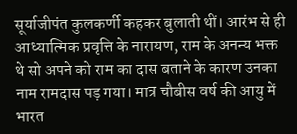सूर्याजीपंत कुलकर्णी कहकर बुलाती थीं। आरंभ से ही आध्यात्मिक प्रवृत्ति के नारायण, राम के अनन्य भक्त थे सो अपने को राम का दास बताने के कारण उनका नाम रामदास पड़ गया। मात्र चौबीस वर्ष की आयु में भारत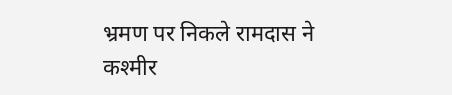भ्रमण पर निकले रामदास ने कश्मीर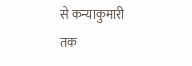से कन्याकुमारी तक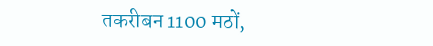तकरीबन 1100 मठों,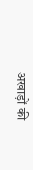अखाड़ों की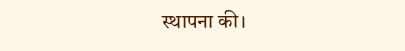स्थापना की।